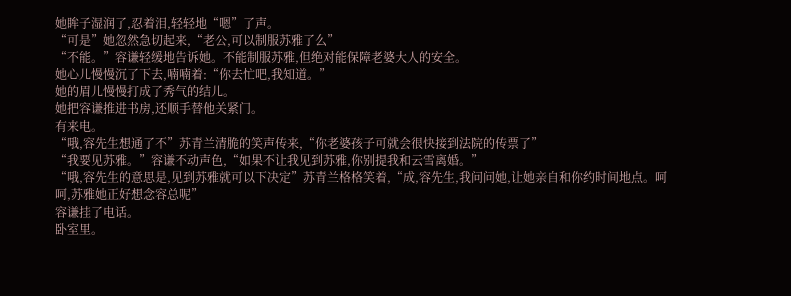她眸子湿润了,忍着泪,轻轻地“嗯”了声。
“可是”她忽然急切起来,“老公,可以制服苏雅了么”
“不能。”容谦轻缓地告诉她。不能制服苏雅,但绝对能保障老婆大人的安全。
她心儿慢慢沉了下去,喃喃着:“你去忙吧,我知道。”
她的眉儿慢慢打成了秀气的结儿。
她把容谦推进书房,还顺手替他关紧门。
有来电。
“哦,容先生想通了不”苏青兰清脆的笑声传来,“你老婆孩子可就会很快接到法院的传票了”
“我要见苏雅。”容谦不动声色,“如果不让我见到苏雅,你别提我和云雪离婚。”
“哦,容先生的意思是,见到苏雅就可以下决定”苏青兰格格笑着,“成,容先生,我问问她,让她亲自和你约时间地点。呵呵,苏雅她正好想念容总呢”
容谦挂了电话。
卧室里。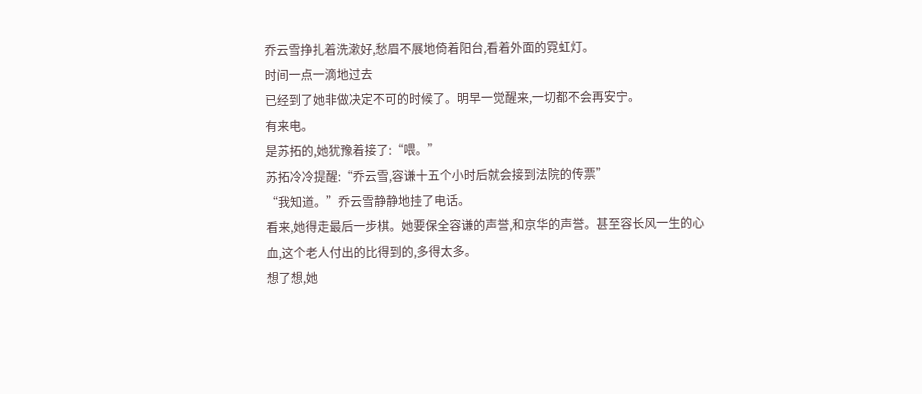乔云雪挣扎着洗漱好,愁眉不展地倚着阳台,看着外面的霓虹灯。
时间一点一滴地过去
已经到了她非做决定不可的时候了。明早一觉醒来,一切都不会再安宁。
有来电。
是苏拓的,她犹豫着接了:“喂。”
苏拓冷冷提醒:“乔云雪,容谦十五个小时后就会接到法院的传票”
“我知道。”乔云雪静静地挂了电话。
看来,她得走最后一步棋。她要保全容谦的声誉,和京华的声誉。甚至容长风一生的心血,这个老人付出的比得到的,多得太多。
想了想,她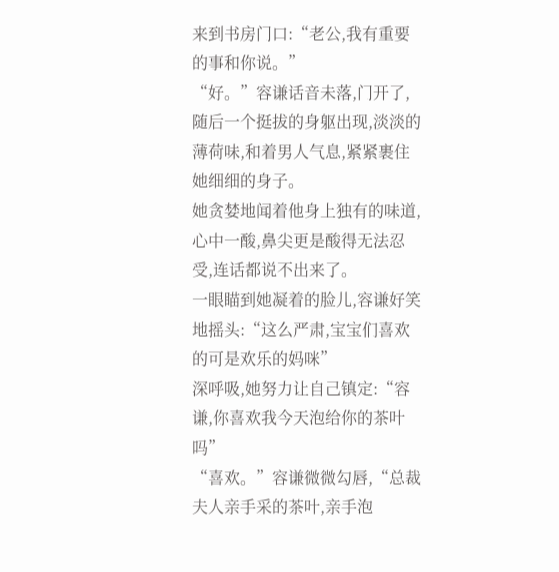来到书房门口:“老公,我有重要的事和你说。”
“好。”容谦话音未落,门开了,随后一个挺拔的身躯出现,淡淡的薄荷味,和着男人气息,紧紧裹住她细细的身子。
她贪婪地闻着他身上独有的味道,心中一酸,鼻尖更是酸得无法忍受,连话都说不出来了。
一眼瞄到她凝着的脸儿,容谦好笑地摇头:“这么严肃,宝宝们喜欢的可是欢乐的妈咪”
深呼吸,她努力让自己镇定:“容谦,你喜欢我今天泡给你的茶叶吗”
“喜欢。”容谦微微勾唇,“总裁夫人亲手采的茶叶,亲手泡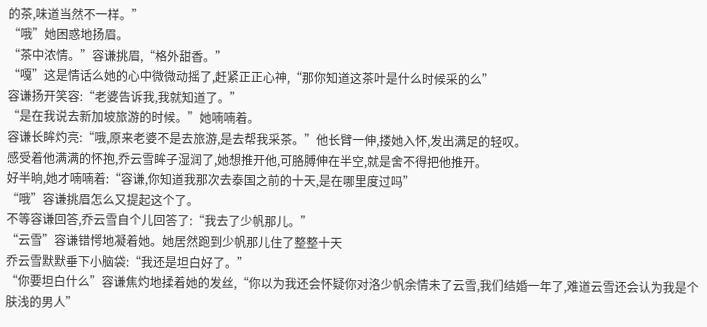的茶,味道当然不一样。”
“哦”她困惑地扬眉。
“茶中浓情。”容谦挑眉,“格外甜香。”
“嘎”这是情话么她的心中微微动摇了,赶紧正正心神,“那你知道这茶叶是什么时候采的么”
容谦扬开笑容:“老婆告诉我,我就知道了。”
“是在我说去新加坡旅游的时候。”她喃喃着。
容谦长眸灼亮:“哦,原来老婆不是去旅游,是去帮我采茶。”他长臂一伸,搂她入怀,发出满足的轻叹。
感受着他满满的怀抱,乔云雪眸子湿润了,她想推开他,可胳膊伸在半空,就是舍不得把他推开。
好半晌,她才喃喃着:“容谦,你知道我那次去泰国之前的十天,是在哪里度过吗”
“哦”容谦挑眉怎么又提起这个了。
不等容谦回答,乔云雪自个儿回答了:“我去了少帆那儿。”
“云雪”容谦错愕地凝着她。她居然跑到少帆那儿住了整整十天
乔云雪默默垂下小脑袋:“我还是坦白好了。”
“你要坦白什么”容谦焦灼地揉着她的发丝,“你以为我还会怀疑你对洛少帆余情未了云雪,我们结婚一年了,难道云雪还会认为我是个肤浅的男人”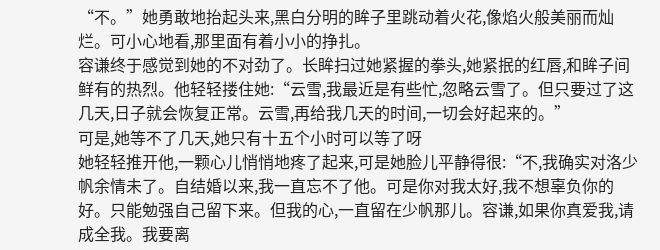“不。”她勇敢地抬起头来,黑白分明的眸子里跳动着火花,像焰火般美丽而灿烂。可小心地看,那里面有着小小的挣扎。
容谦终于感觉到她的不对劲了。长眸扫过她紧握的拳头,她紧抿的红唇,和眸子间鲜有的热烈。他轻轻搂住她:“云雪,我最近是有些忙,忽略云雪了。但只要过了这几天,日子就会恢复正常。云雪,再给我几天的时间,一切会好起来的。”
可是,她等不了几天,她只有十五个小时可以等了呀
她轻轻推开他,一颗心儿悄悄地疼了起来,可是她脸儿平静得很:“不,我确实对洛少帆余情未了。自结婚以来,我一直忘不了他。可是你对我太好,我不想辜负你的好。只能勉强自己留下来。但我的心,一直留在少帆那儿。容谦,如果你真爱我,请成全我。我要离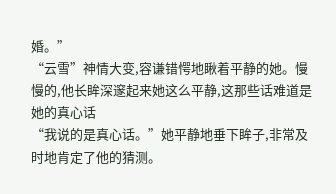婚。”
“云雪”神情大变,容谦错愕地瞅着平静的她。慢慢的,他长眸深邃起来她这么平静,这那些话难道是她的真心话
“我说的是真心话。”她平静地垂下眸子,非常及时地肯定了他的猜测。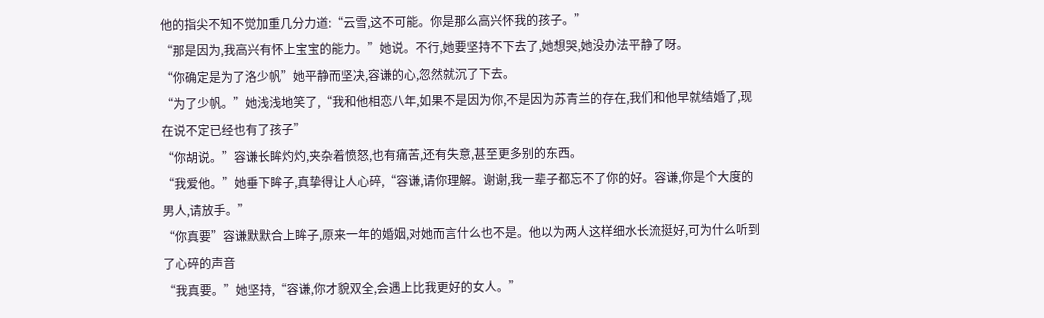他的指尖不知不觉加重几分力道:“云雪,这不可能。你是那么高兴怀我的孩子。”
“那是因为,我高兴有怀上宝宝的能力。”她说。不行,她要坚持不下去了,她想哭,她没办法平静了呀。
“你确定是为了洛少帆”她平静而坚决,容谦的心,忽然就沉了下去。
“为了少帆。”她浅浅地笑了,“我和他相恋八年,如果不是因为你,不是因为苏青兰的存在,我们和他早就结婚了,现在说不定已经也有了孩子”
“你胡说。”容谦长眸灼灼,夹杂着愤怒,也有痛苦,还有失意,甚至更多别的东西。
“我爱他。”她垂下眸子,真挚得让人心碎,“容谦,请你理解。谢谢,我一辈子都忘不了你的好。容谦,你是个大度的男人,请放手。”
“你真要”容谦默默合上眸子,原来一年的婚姻,对她而言什么也不是。他以为两人这样细水长流挺好,可为什么听到了心碎的声音
“我真要。”她坚持,“容谦,你才貌双全,会遇上比我更好的女人。”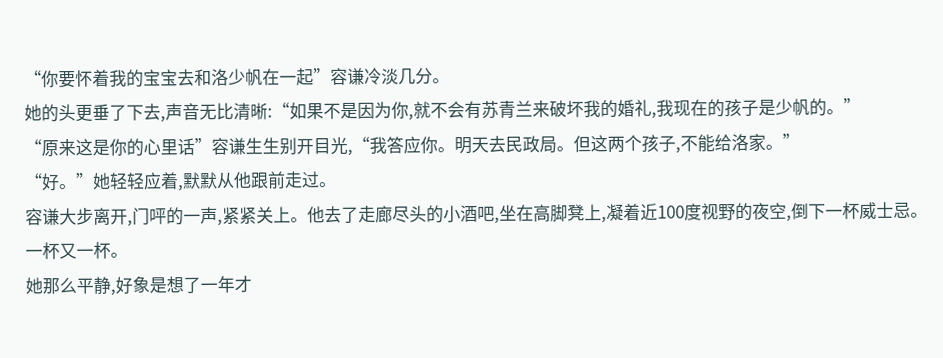“你要怀着我的宝宝去和洛少帆在一起”容谦冷淡几分。
她的头更垂了下去,声音无比清晰:“如果不是因为你,就不会有苏青兰来破坏我的婚礼,我现在的孩子是少帆的。”
“原来这是你的心里话”容谦生生别开目光,“我答应你。明天去民政局。但这两个孩子,不能给洛家。”
“好。”她轻轻应着,默默从他跟前走过。
容谦大步离开,门呯的一声,紧紧关上。他去了走廊尽头的小酒吧,坐在高脚凳上,凝着近100度视野的夜空,倒下一杯威士忌。
一杯又一杯。
她那么平静,好象是想了一年才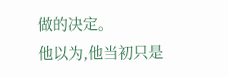做的决定。
他以为,他当初只是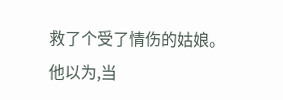救了个受了情伤的姑娘。
他以为,当